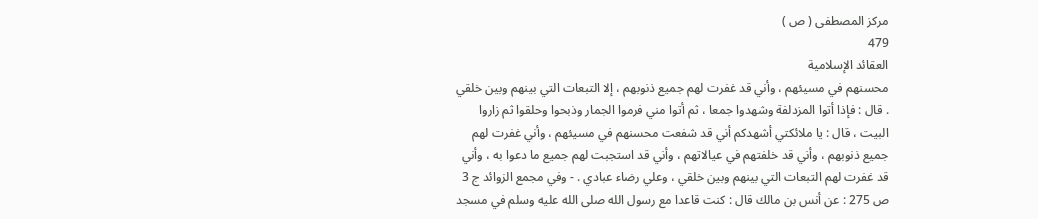مركز المصطفى ( ص )
479
العقائد الإسلامية
محسنهم في مسيئهم ، وأني قد غفرت لهم جميع ذنوبهم ، إلا التبعات التي بينهم وبين خلقي . قال : فإذا أتوا المزدلفة وشهدوا جمعا ، ثم أتوا مني فرموا الجمار وذبحوا وحلقوا ثم زاروا البيت ، قال : يا ملائكتي أشهدكم أني قد شفعت محسنهم في مسيئهم ، وأني غفرت لهم جميع ذنوبهم ، وأني قد خلفتهم في عيالاتهم ، وأني قد استجبت لهم جميع ما دعوا به ، وأني قد غفرت لهم التبعات التي بينهم وبين خلقي ، وعلي رضاء عبادي . - وفي مجمع الزوائد ج 3 ص 275 : عن أنس بن مالك قال : كنت قاعدا مع رسول الله صلى الله عليه وسلم في مسجد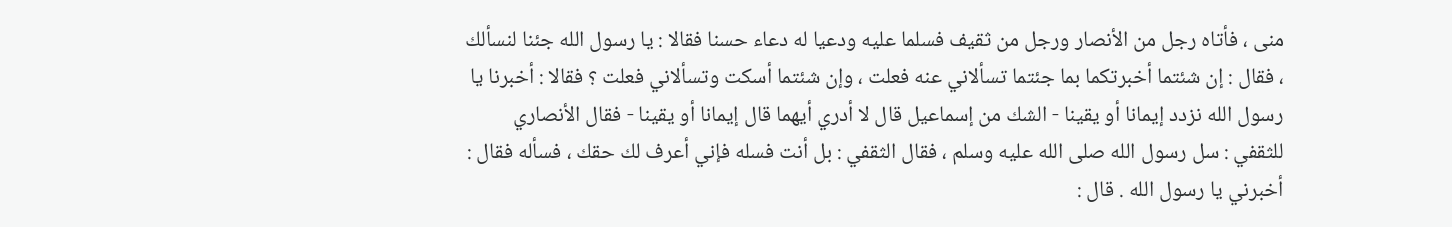منى ، فأتاه رجل من الأنصار ورجل من ثقيف فسلما عليه ودعيا له دعاء حسنا فقالا : يا رسول الله جئنا لنسألك ، فقال : إن شئتما أخبرتكما بما جئتما تسألاني عنه فعلت ، وإن شئتما أسكت وتسألاني فعلت ؟ فقالا : أخبرنا يا رسول الله نزدد إيمانا أو يقينا - الشك من إسماعيل قال لا أدري أيهما قال إيمانا أو يقينا - فقال الأنصاري للثقفي : سل رسول الله صلى الله عليه وسلم ، فقال الثقفي : بل أنت فسله فإني أعرف لك حقك ، فسأله فقال : أخبرني يا رسول الله . قال :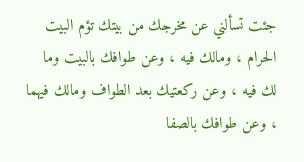جئت تسألني عن مخرجك من بيتك تؤم البيت الحرام ، ومالك فيه ، وعن طوافك بالبيت وما لك فيه ، وعن ركعتيك بعد الطواف ومالك فيهما ، وعن طوافك بالصفا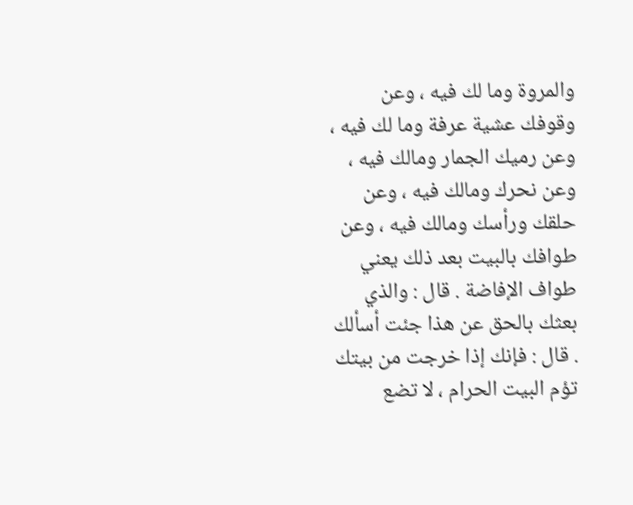والمروة وما لك فيه ، وعن وقوفك عشية عرفة وما لك فيه ، وعن رميك الجمار ومالك فيه ، وعن نحرك ومالك فيه ، وعن حلقك ورأسك ومالك فيه ، وعن طوافك بالبيت بعد ذلك يعني طواف الإفاضة . قال : والذي بعثك بالحق عن هذا جئت أسألك . قال : فإنك إذا خرجت من بيتك تؤم البيت الحرام ، لا تضع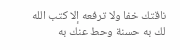ناقتك خفا ولا ترفعه إلا كتب الله لك به حسنة وحط عنك به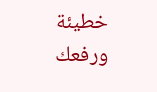خطيئة ورفعك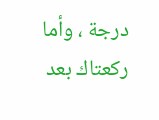درجة ، وأما ركعتاك بعد